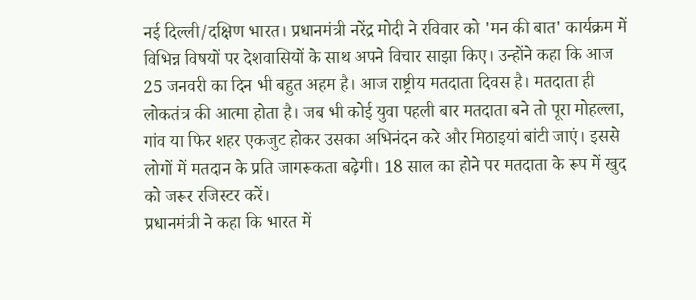नई दिल्ली/दक्षिण भारत। प्रधानमंत्री नरेंद्र मोदी ने रविवार को 'मन की बात' कार्यक्रम में विभिन्न विषयों पर देशवासियों के साथ अपने विचार साझा किए। उन्होंने कहा कि आज 25 जनवरी का दिन भी बहुत अहम है। आज राष्ट्रीय मतदाता दिवस है। मतदाता ही लोकतंत्र की आत्मा होता है। जब भी कोई युवा पहली बार मतदाता बने तो पूरा मोहल्ला, गांव या फिर शहर एकजुट होकर उसका अभिनंदन करे और मिठाइयां बांटी जाएं। इससे लोगों में मतदान के प्रति जागरूकता बढ़ेगी। 18 साल का होने पर मतदाता के रूप में खुद को जरूर रजिस्टर करें।
प्रधानमंत्री ने कहा कि भारत में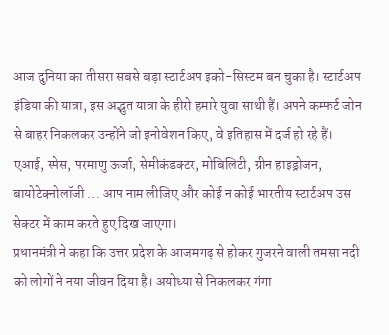आज दुनिया का तीसरा सबसे बड़ा स्टार्टअप इको-सिस्टम बन चुका है। स्टार्टअप इंडिया की यात्रा, इस अद्भुत यात्रा के हीरो हमारे युवा साथी हैं। अपने कम्फर्ट जोन से बाहर निकलकर उन्होंने जो इनोवेशन किए, वे इतिहास में दर्ज हो रहे हैं। एआई, स्पेस, परमाणु ऊर्जा, सेमीकंडक्टर, मोबिलिटी, ग्रीन हाइड्रोजन, बायोटेक्नोलॉजी ... आप नाम लीजिए और कोई न कोई भारतीय स्टार्टअप उस सेक्टर में काम करते हुए दिख जाएगा।
प्रधानमंत्री ने कहा कि उत्तर प्रदेश के आजमगढ़ से होकर गुजरने वाली तमसा नदी को लोगों ने नया जीवन दिया है। अयोध्या से निकलकर गंगा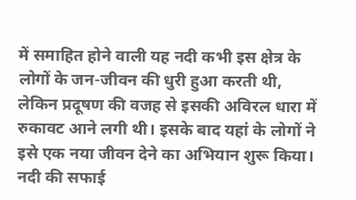में समाहित होने वाली यह नदी कभी इस क्षेत्र के लोगों के जन-जीवन की धुरी हुआ करती थी, लेकिन प्रदूषण की वजह से इसकी अविरल धारा में रुकावट आने लगी थी। इसके बाद यहां के लोगों ने इसे एक नया जीवन देने का अभियान शुरू किया। नदी की सफाई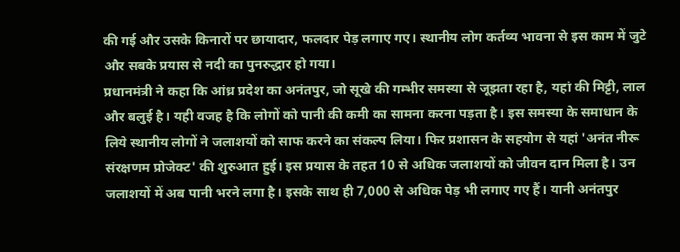की गई और उसके किनारों पर छायादार, फलदार पेड़ लगाए गए। स्थानीय लोग कर्तव्य भावना से इस काम में जुटे और सबके प्रयास से नदी का पुनरुद्धार हो गया।
प्रधानमंत्री ने कहा कि आंध्र प्रदेश का अनंतपुर, जो सूखे की गम्भीर समस्या से जूझता रहा है, यहां की मिट्टी, लाल और बलुई है। यही वजह है कि लोगों को पानी की कमी का सामना करना पड़ता है। इस समस्या के समाधान के लिये स्थानीय लोगों ने जलाशयों को साफ करने का संकल्प लिया। फिर प्रशासन के सहयोग से यहां 'अनंत नीरू संरक्षणम प्रोजेक्ट' की शुरुआत हुई। इस प्रयास के तहत 10 से अधिक जलाशयों को जीवन दान मिला है। उन जलाशयों में अब पानी भरने लगा है। इसके साथ ही 7,000 से अधिक पेड़ भी लगाए गए हैं। यानी अनंतपुर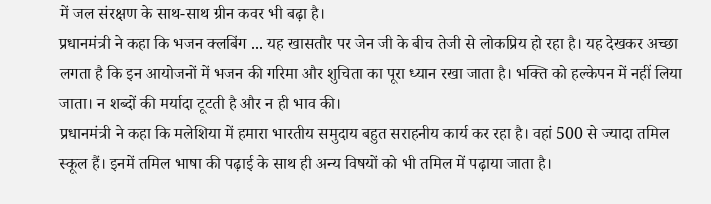में जल संरक्षण के साथ-साथ ग्रीन कवर भी बढ़ा है।
प्रधानमंत्री ने कहा कि भजन क्लबिंग ... यह खासतौर पर जेन जी के बीच तेजी से लोकप्रिय हो रहा है। यह देखकर अच्छा लगता है कि इन आयोजनों में भजन की गरिमा और शुचिता का पूरा ध्यान रखा जाता है। भक्ति को हल्केपन में नहीं लिया जाता। न शब्दों की मर्यादा टूटती है और न ही भाव की।
प्रधानमंत्री ने कहा कि मलेशिया में हमारा भारतीय समुदाय बहुत सराहनीय कार्य कर रहा है। वहां 500 से ज्यादा तमिल स्कूल हैं। इनमें तमिल भाषा की पढ़ाई के साथ ही अन्य विषयों को भी तमिल में पढ़ाया जाता है।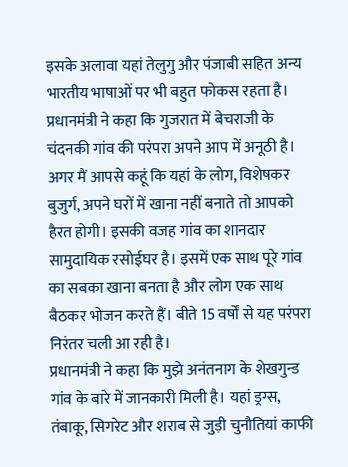इसके अलावा यहां तेलुगु और पंजाबी सहित अन्य भारतीय भाषाओं पर भी बहुत फोकस रहता है।
प्रधानमंत्री ने कहा कि गुजरात में बेचराजी के चंदनकी गांव की परंपरा अपने आप में अनूठी है। अगर मैं आपसे कहूं कि यहां के लोग, विशेषकर बुजुर्ग, अपने घरों में खाना नहीं बनाते तो आपको हैरत होगी। इसकी वजह गांव का शानदार सामुदायिक रसोईघर है। इसमें एक साथ पूरे गांव का सबका खाना बनता है और लोग एक साथ बैठकर भोजन करते हैं। बीते 15 वर्षों से यह परंपरा निरंतर चली आ रही है।
प्रधानमंत्री ने कहा कि मुझे अनंतनाग के शेखगुन्ड गांव के बारे में जानकारी मिली है। यहां ड्रग्स, तंबाकू, सिगरेट और शराब से जुड़ी चुनौतियां काफी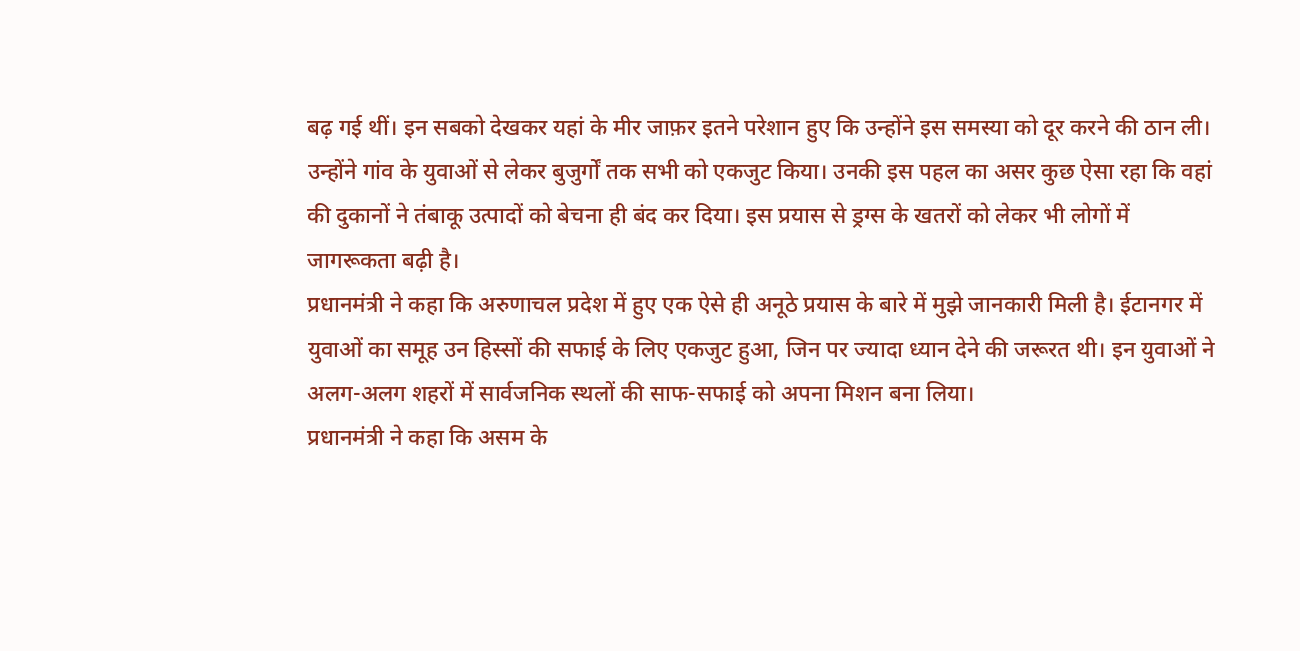बढ़ गई थीं। इन सबको देखकर यहां के मीर जाफ़र इतने परेशान हुए कि उन्होंने इस समस्या को दूर करने की ठान ली। उन्होंने गांव के युवाओं से लेकर बुजुर्गों तक सभी को एकजुट किया। उनकी इस पहल का असर कुछ ऐसा रहा कि वहां की दुकानों ने तंबाकू उत्पादों को बेचना ही बंद कर दिया। इस प्रयास से ड्रग्स के खतरों को लेकर भी लोगों में जागरूकता बढ़ी है।
प्रधानमंत्री ने कहा कि अरुणाचल प्रदेश में हुए एक ऐसे ही अनूठे प्रयास के बारे में मुझे जानकारी मिली है। ईटानगर में युवाओं का समूह उन हिस्सों की सफाई के लिए एकजुट हुआ, जिन पर ज्यादा ध्यान देने की जरूरत थी। इन युवाओं ने अलग-अलग शहरों में सार्वजनिक स्थलों की साफ-सफाई को अपना मिशन बना लिया।
प्रधानमंत्री ने कहा कि असम के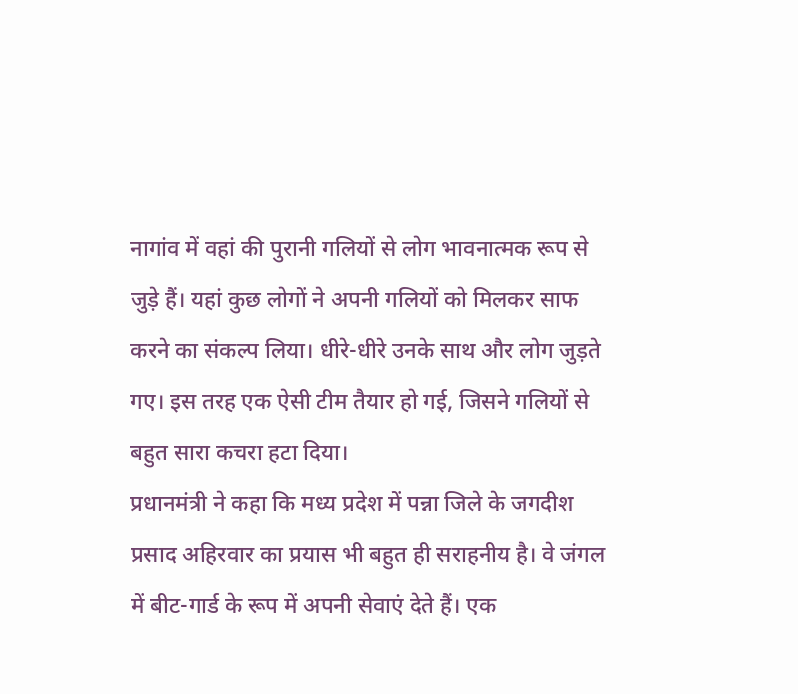नागांव में वहां की पुरानी गलियों से लोग भावनात्मक रूप से जुड़े हैं। यहां कुछ लोगों ने अपनी गलियों को मिलकर साफ करने का संकल्प लिया। धीरे-धीरे उनके साथ और लोग जुड़ते गए। इस तरह एक ऐसी टीम तैयार हो गई, जिसने गलियों से बहुत सारा कचरा हटा दिया।
प्रधानमंत्री ने कहा कि मध्य प्रदेश में पन्ना जिले के जगदीश प्रसाद अहिरवार का प्रयास भी बहुत ही सराहनीय है। वे जंगल में बीट-गार्ड के रूप में अपनी सेवाएं देते हैं। एक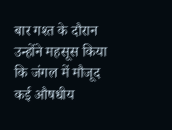बार गश्त के दौरान उन्होंने महसूस किया कि जंगल में मौजूद कई औषधीय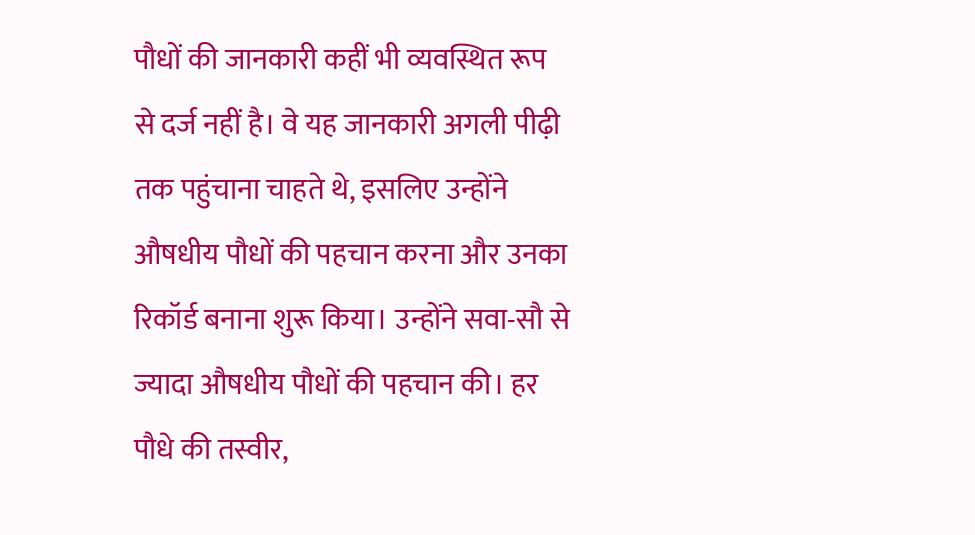पौधों की जानकारी कहीं भी व्यवस्थित रूप से दर्ज नहीं है। वे यह जानकारी अगली पीढ़ी तक पहुंचाना चाहते थे, इसलिए उन्होंने औषधीय पौधों की पहचान करना और उनका रिकॉर्ड बनाना शुरू किया। उन्होंने सवा-सौ से ज्यादा औषधीय पौधों की पहचान की। हर पौधे की तस्वीर,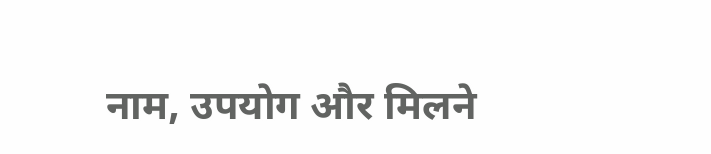नाम, उपयोग और मिलने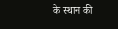के स्थान की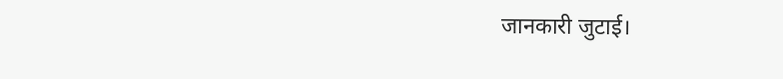जानकारी जुटाई।